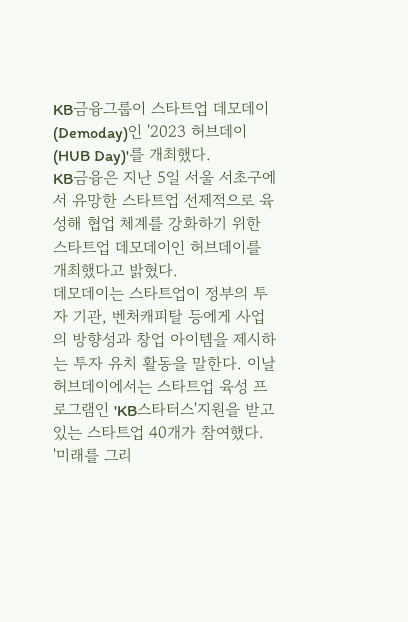KB금융그룹이 스타트업 데모데이(Demoday)인 '2023 허브데이(HUB Day)'를 개최했다.
KB금융은 지난 5일 서울 서초구에서 유망한 스타트업 선제적으로 육성해 협업 체계를 강화하기 위한 스타트업 데모데이인 허브데이를 개최했다고 밝혔다.
데모데이는 스타트업이 정부의 투자 기관, 벤처캐피탈 등에게 사업의 방향성과 창업 아이템을 제시하는 투자 유치 활동을 말한다. 이날 허브데이에서는 스타트업 육성 프로그램인 'KB스타터스'지원을 받고 있는 스타트업 40개가 참여했다.
'미래를 그리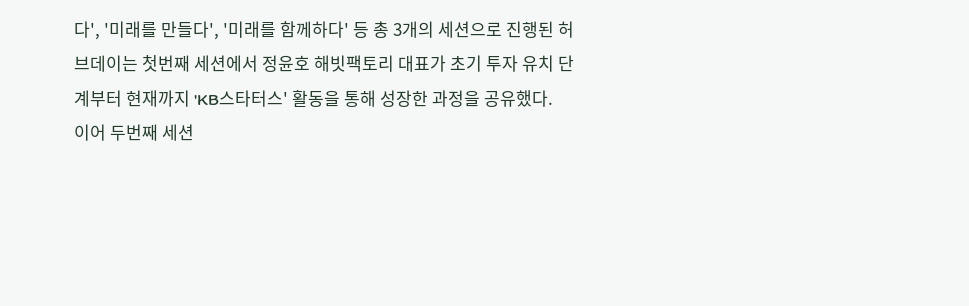다', '미래를 만들다', '미래를 함께하다' 등 총 3개의 세션으로 진행된 허브데이는 첫번째 세션에서 정윤호 해빗팩토리 대표가 초기 투자 유치 단계부터 현재까지 'KB스타터스' 활동을 통해 성장한 과정을 공유했다.
이어 두번째 세션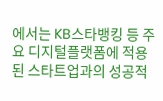에서는 KB스타뱅킹 등 주요 디지털플랫폼에 적용된 스타트업과의 성공적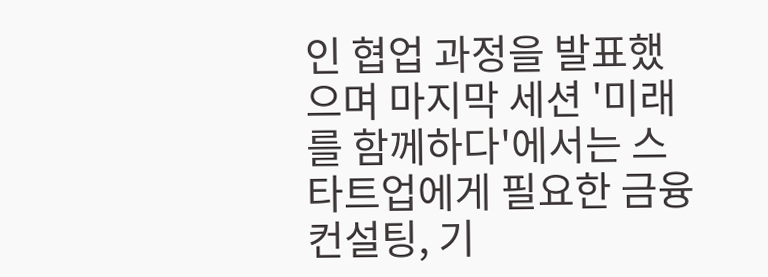인 협업 과정을 발표했으며 마지막 세션 '미래를 함께하다'에서는 스타트업에게 필요한 금융 컨설팅, 기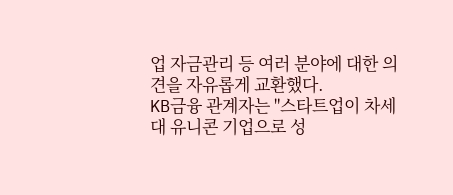업 자금관리 등 여러 분야에 대한 의견을 자유롭게 교환했다.
KB금융 관계자는 "스타트업이 차세대 유니콘 기업으로 성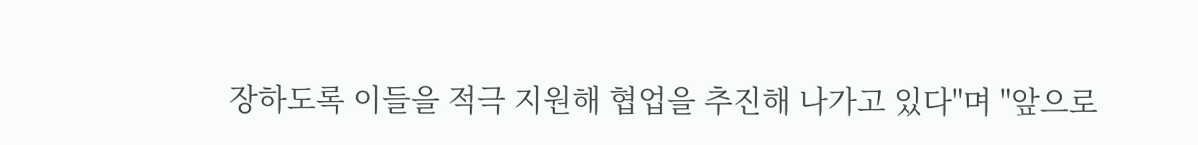장하도록 이들을 적극 지원해 협업을 추진해 나가고 있다"며 "앞으로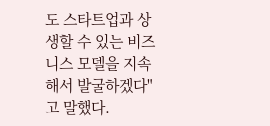도 스타트업과 상생할 수 있는 비즈니스 모델을 지속해서 발굴하겠다"고 말했다.